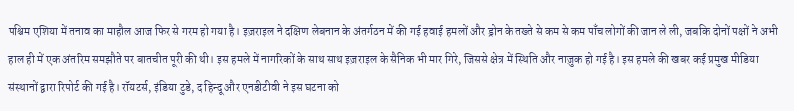पश्चिम एशिया में तनाव का माहौल आज फिर से गरम हो गया है। इज़राइल ने दक्षिण लेबनान के अंतर्गठन में की गई हवाई हमलों और ड्रोन के तख्ते से कम से कम पाँच लोगों की जान ले ली, जबकि दोनों पक्षों ने अभी हाल ही में एक अंतरिम समझौते पर बातचीत पूरी की थी। इस हमले में नागरिकों के साथ साथ इज़राइल के सैनिक भी मार गिरे, जिससे क्षेत्र में स्थिति और नाज़ुक हो गई है। इस हमले की खबर कई प्रमुख मीडिया संस्थानों द्वारा रिपोर्ट की गई है। रॉयटर्स, इंडिया टुडे, द हिन्दू और एनडीटीवी ने इस घटना को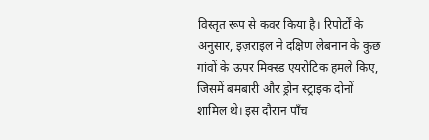विस्तृत रूप से कवर किया है। रिपोर्टों के अनुसार, इज़राइल ने दक्षिण लेबनान के कुछ गांवों के ऊपर मिक्स्ड एयरोटिक हमले किए, जिसमें बमबारी और ड्रोन स्ट्राइक दोनों शामिल थे। इस दौरान पाँच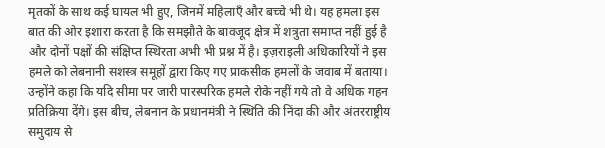मृतकों के साथ कई घायल भी हुए, जिनमें महिलाएँ और बच्चे भी थे। यह हमला इस बात की ओर इशारा करता है कि समझौते के बावजूद क्षेत्र में शत्रुता समाप्त नहीं हुई है और दोनों पक्षों की संक्षिप्त स्थिरता अभी भी प्रश्न में है। इज़राइली अधिकारियों ने इस हमले को लेबनानी सशस्त्र समूहों द्वारा किए गए प्राकसीक हमलों के जवाब में बताया। उन्होंने कहा कि यदि सीमा पर जारी पारस्परिक हमले रोके नहीं गये तो वे अधिक गहन प्रतिक्रिया देंगे। इस बीच, लेबनान के प्रधानमंत्री ने स्थिति की निंदा की और अंतरराष्ट्रीय समुदाय से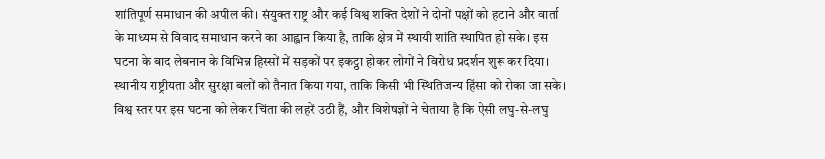शांतिपूर्ण समाधान की अपील की। संयुक्त राष्ट्र और कई विश्व शक्ति देशों ने दोनों पक्षों को हटाने और वार्ता के माध्यम से विवाद समाधान करने का आह्वान किया है, ताकि क्षेत्र में स्थायी शांति स्थापित हो सके। इस घटना के बाद लेबनान के विभिन्न हिस्सों में सड़कों पर इकट्ठा होकर लोगों ने विरोध प्रदर्शन शुरू कर दिया। स्थानीय राष्ट्रीयता और सुरक्षा बलों को तैनात किया गया, ताकि किसी भी स्थितिजन्य हिंसा को रोका जा सके। विश्व स्तर पर इस घटना को लेकर चिंता की लहरें उठी हैं, और विशेषज्ञों ने चेताया है कि ऐसी लघु-से-लघु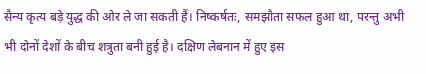सैन्य कृत्य बड़े युद्ध की ओर ले जा सकती हैं। निष्कर्षतः, समझौता सफल हुआ था, परन्तु अभी भी दोनों देशों के बीच शत्रुता बनी हुई है। दक्षिण लेबनान में हुए इस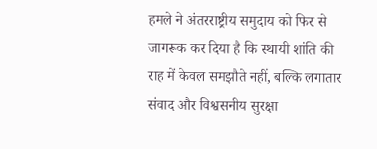हमले ने अंतरराष्ट्रीय समुदाय को फिर से जागरूक कर दिया है कि स्थायी शांति की राह में केवल समझौते नहीं, बल्कि लगातार संवाद और विश्वसनीय सुरक्षा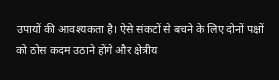उपायों की आवश्यकता है। ऐसे संकटों से बचने के लिए दोनों पक्षों को ठोस कदम उठाने होंगे और क्षेत्रीय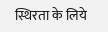स्थिरता के लिये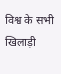विश्व के सभी खिलाड़ी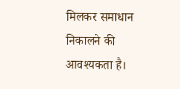मिलकर समाधान निकालने की आवश्यकता है।